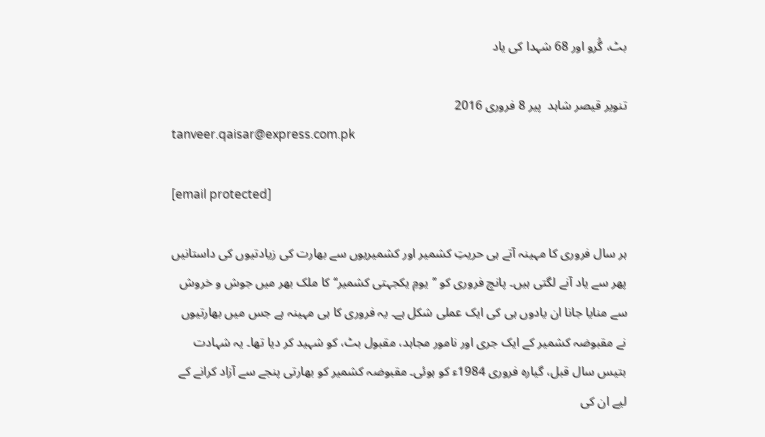بٹ، گُرو اور 68 شہدا کی یاد

تنویر قیصر شاہد  پير 8 فروری 2016
tanveer.qaisar@express.com.pk

[email protected]

ہر سال فروری کا مہینہ آتے ہی حریتِ کشمیر اور کشمیریوں سے بھارت کی زیادتیوں کی داستانیں پھر سے یاد آنے لگتی ہیں۔ پانچ فروری کو ’’یومِ یکجہتی کشمیر‘‘ کا ملک بھر میں جوش و خروش سے منایا جانا ان یادوں ہی کی ایک عملی شکل ہے۔ یہ فروری کا ہی مہینہ ہے جس میں بھارتیوں نے مقبوضہ کشمیر کے ایک جری اور نامور مجاہد، مقبول بٹ، کو شہید کر دیا تھا۔ یہ شہادت بتیس سال قبل، گیارہ فروری 1984ء کو ہوئی۔ مقبوضہ کشمیر کو بھارتی پنجے سے آزاد کرانے کے لیے ان کی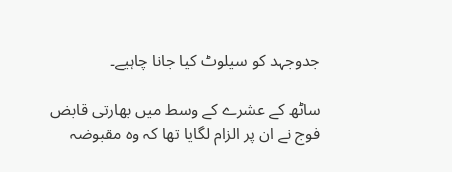جدوجہد کو سیلوٹ کیا جانا چاہیے۔

ساٹھ کے عشرے کے وسط میں بھارتی قابض فوج نے ان پر الزام لگایا تھا کہ وہ مقبوضہ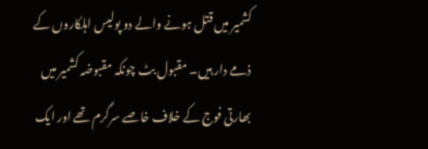کشمیر میں قتل ہونے والے دو پولیس اہلکاروں کے ذمے دار ہیں۔ مقبول بٹ چونکہ مقبوضہ کشمیر میں بھارتی فوج کے خلاف خاصے سرگرم تھے اور ایک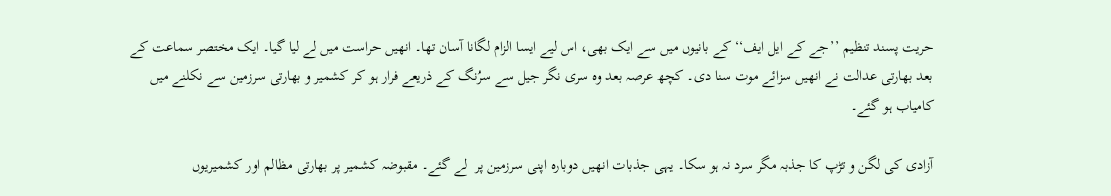حریت پسند تنظیم ’’جے کے ایل ایف‘‘ کے بانیوں میں سے ایک بھی، اس لیے ایسا الزام لگانا آسان تھا۔ انھیں حراست میں لے لیا گیا۔ ایک مختصر سماعت کے بعد بھارتی عدالت نے انھیں سزائے موت سنا دی۔ کچھ عرصہ بعد وہ سری نگر جیل سے سرُنگ کے ذریعے فرار ہو کر کشمیر و بھارتی سرزمین سے نکلنے میں کامیاب ہو گئے۔

آزادی کی لگن و تڑپ کا جذبہ مگر سرد نہ ہو سکا۔ یہی جذبات انھیں دوبارہ اپنی سرزمین پر  لے گئے۔ مقبوضہ کشمیر پر بھارتی مظالم اور کشمیریوں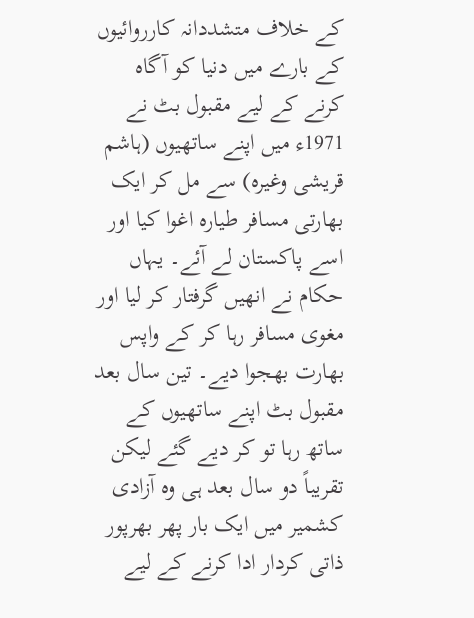کے خلاف متشددانہ کارروائیوں کے بارے میں دنیا کو آگاہ کرنے کے لیے مقبول بٹ نے 1971ء میں اپنے ساتھیوں (ہاشم قریشی وغیرہ) سے مل کر ایک بھارتی مسافر طیارہ اغوا کیا اور اسے پاکستان لے آئے۔ یہاں حکام نے انھیں گرفتار کر لیا اور مغوی مسافر رہا کر کے واپس بھارت بھجوا دیے۔ تین سال بعد مقبول بٹ اپنے ساتھیوں کے ساتھ رہا تو کر دیے گئے لیکن تقریباً دو سال بعد ہی وہ آزادی کشمیر میں ایک بار پھر بھرپور ذاتی کردار ادا کرنے کے لیے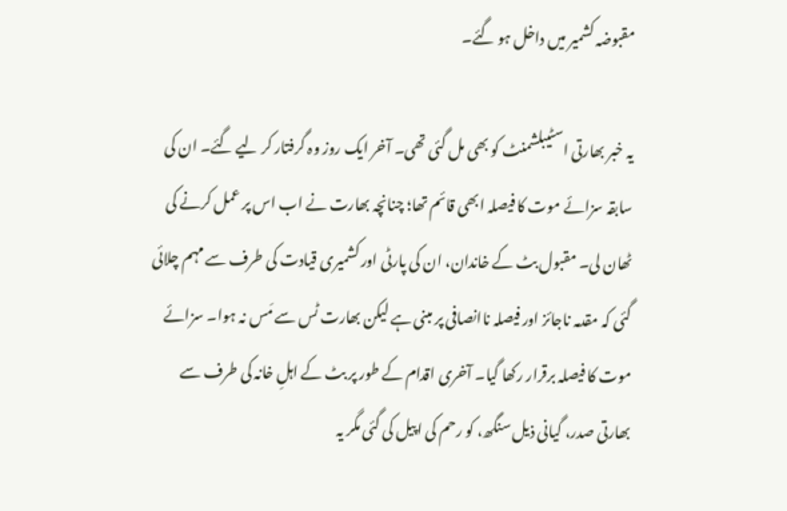مقبوضہ کشمیر میں داخل ہو گئے۔

یہ خبر بھارتی اسٹیبلشمنٹ کو بھی مل گئی تھی۔ آخر ایک روز وہ گرفتار کر لیے گئے۔ ان کی سابقہ سزائے موت کا فیصلہ ابھی قائم تھا؛ چنانچہ بھارت نے اب اس پر عمل کرنے کی ٹھان لی۔ مقبول بٹ کے خاندان، ان کی پارٹی اور کشمیری قیادت کی طرف سے مہم چلائی گئی کہ مقدمہ ناجائز اور فیصلہ ناانصافی پر مبنی ہے لیکن بھارت ٹس سے مَس نہ ہوا۔ سزائے موت کا فیصلہ برقرار رکھا گیا۔ آخری اقدام کے طور پر بٹ کے اہلِ خانہ کی طرف سے بھارتی صدر، گیانی ذیل سنگھ، کو رحم کی اپیل کی گئی مگر یہ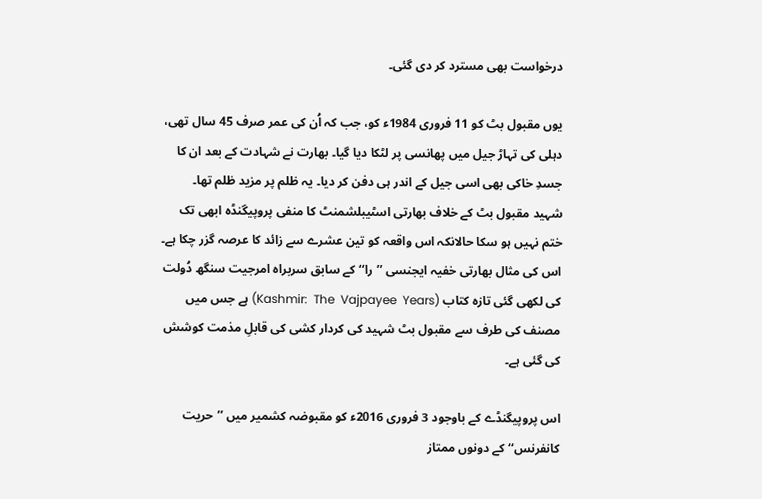درخواست بھی مسترد کر دی گئی۔

یوں مقبول بٹ کو 11 فروری 1984ء کو، جب کہ اُن کی عمر صرف 45 سال تھی، دہلی کی تہاڑ جیل میں پھانسی پر لٹکا دیا گیا۔ بھارت نے شہادت کے بعد ان کا جسدِ خاکی بھی اسی جیل کے اندر ہی دفن کر دیا۔ یہ ظلم پر مزید ظلم تھا۔ شہید مقبول بٹ کے خلاف بھارتی اسٹیبلشمنٹ کا منفی پروپیگنڈہ ابھی تک ختم نہیں ہو سکا حالانکہ اس واقعہ کو تین عشرے سے زائد کا عرصہ گزر چکا ہے۔ اس کی مثال بھارتی خفیہ ایجنسی ’’را‘‘ کے سابق سربراہ امرجیت سنگھ دُولت کی لکھی گئی تازہ کتاب (Kashmir:  The  Vajpayee  Years) ہے جس میں مصنف کی طرف سے مقبول بٹ شہید کی کردار کشی کی قابلِ مذمت کوشش کی گئی ہے۔

اس پروپیگنڈے کے باوجود 3 فروری 2016ء کو مقبوضہ کشمیر میں ’’حریت کانفرنس‘‘ کے دونوں ممتاز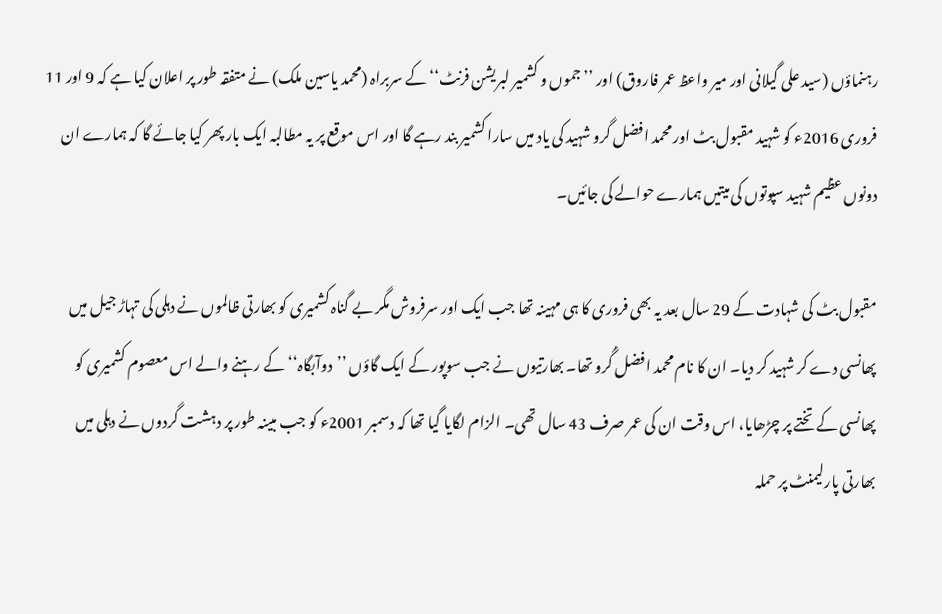رہنماؤں (سید علی گیلانی اور میر واعظ عمر فاروق) اور ’’جموں و کشمیر لبریشن فرنٹ‘‘ کے سربراہ (محمد یاسین ملک) نے متفقہ طور پر اعلان کیا ہے کہ 9 اور 11 فروری 2016ء کو شہید مقبول بٹ اور محمد افضل گرو شہید کی یاد میں سارا کشمیر بند رہے گا اور اس موقع پر یہ مطالبہ ایک بار پھر کیا جائے گا کہ ہمارے ان دونوں عظیم شہید سپوتوں کی میتیں ہمارے حوالے کی جائیں۔

مقبول بٹ کی شہادت کے 29 سال بعد یہ بھی فروری کا ہی مہینہ تھا جب ایک اور سرفروش مگر بے گناہ کشمیری کو بھارتی ظالموں نے دہلی کی تہاڑ جیل میں پھانسی دے کر شہید کر دیا۔ ان کا نام محمد افضل گُرو تھا۔ بھارتیوں نے جب سوپور کے ایک گاؤں ’’دوآبگاہ‘‘ کے رہنے والے اس معصوم کشمیری کو پھانسی کے تختے پر چڑھایا، اس وقت ان کی عمر صرف 43 سال تھی۔ الزام لگایا گیا تھا کہ دسمبر 2001ء کو جب مبینہ طور پر دہشت گردوں نے دہلی میں بھارتی پارلیمنٹ پر حملہ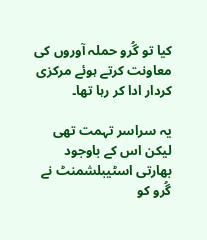کیا تو گُرو حملہ آوروں کی معاونت کرتے ہوئے مرکزی کردار ادا کر رہا تھا۔

یہ سراسر تہمت تھی لیکن اس کے باوجود بھارتی اسٹیبلشمنٹ نے گُرو کو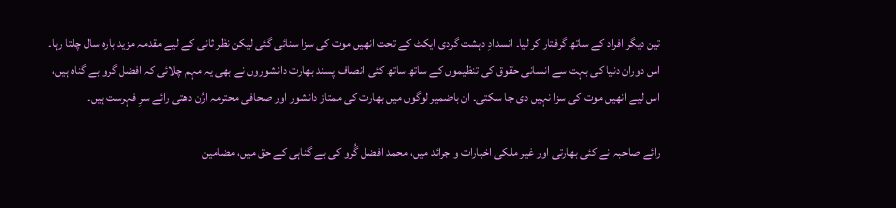تین دیگر افراد کے ساتھ گرفتار کر لیا۔ انسدادِ دہشت گردی ایکٹ کے تحت انھیں موت کی سزا سنائی گئی لیکن نظر ثانی کے لیے مقدمہ مزید بارہ سال چلتا رہا۔ اس دوران دنیا کی بہت سے انسانی حقوق کی تنظیموں کے ساتھ ساتھ کئی انصاف پسند بھارت دانشوروں نے بھی یہ مہم چلائی کہ افضل گرو بے گناہ ہیں، اس لیے انھیں موت کی سزا نہیں دی جا سکتی۔ ان باضمیر لوگوں میں بھارت کی ممتاز دانشور اور صحافی محترمہ ارُن دھتی رائے سرِ فہرست ہیں۔

رائے صاحبہ نے کئی بھارتی اور غیر ملکی اخبارات و جرائد میں، محمد افضل گُرو کی بے گناہی کے حق میں، مضامین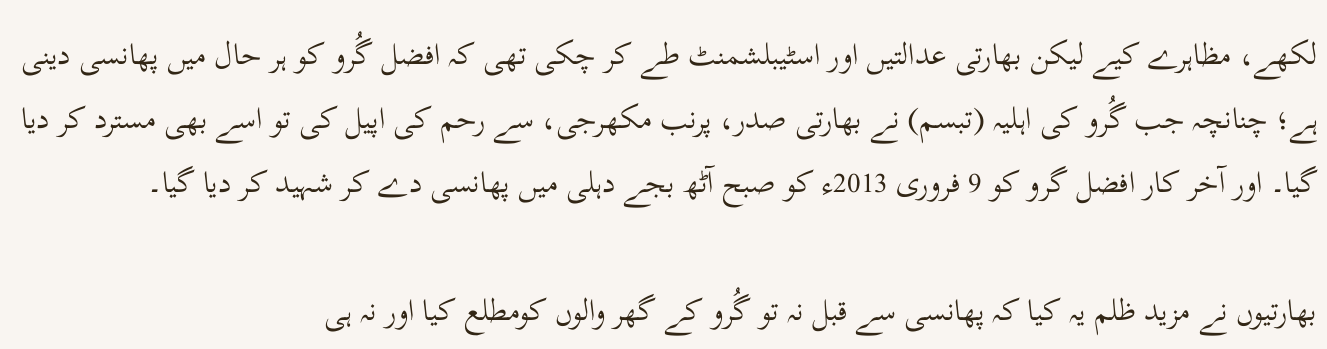لکھے، مظاہرے کیے لیکن بھارتی عدالتیں اور اسٹیبلشمنٹ طے کر چکی تھی کہ افضل گُرو کو ہر حال میں پھانسی دینی ہے؛ چنانچہ جب گُرو کی اہلیہ (تبسم) نے بھارتی صدر، پرنب مکھرجی، سے رحم کی اپیل کی تو اسے بھی مسترد کر دیا گیا۔ اور آخر کار افضل گرو کو 9 فروری 2013ء کو صبح آٹھ بجے دہلی میں پھانسی دے کر شہید کر دیا گیا۔

بھارتیوں نے مزید ظلم یہ کیا کہ پھانسی سے قبل نہ تو گُرو کے گھر والوں کومطلع کیا اور نہ ہی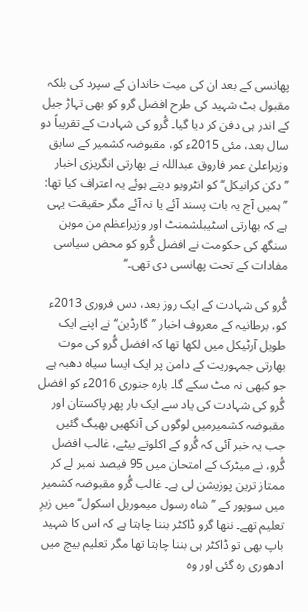پھانسی کے بعد ان کی میت خاندان کے سپرد کی بلکہ مقبول بٹ شہید کی طرح افضل گرو کو بھی تہاڑ جیل کے اندر ہی دفن کر دیا گیا۔ گُرو کی شہادت کے تقریباً دو سال بعد، مئی 2015ء کو، مقبوضہ کشمیر کے سابق وزیراعلیٰ عمر فاروق عبداللہ نے بھارتی انگریزی اخبار ’’دکن کرانیکل‘‘ کو انٹرویو دیتے ہوئے یہ اعتراف کیا تھا: ’’ہمیں آج یہ بات پسند آئے یا نہ آئے مگر حقیقت یہی ہے کہ بھارتی اسٹیبلشمنٹ اور وزیراعظم من موہن سنگھ کی حکومت نے افضل گُرو کو محض سیاسی مفادات کے تحت پھانسی دی تھی۔‘‘

گُرو کی شہادت کے ایک روز بعد، دس فروری 2013ء کو، برطانیہ کے معروف اخبار ’’گارڈین‘‘ نے اپنے ایک طویل آرٹیکل میں لکھا تھا کہ افضل گُرو کی موت بھارتی جمہوریت کے دامن پر ایک ایسا سیاہ دھبہ ہے جو کبھی نہ مٹ سکے گا۔ بارہ جنوری 2016ء کو افضل گُرو کی شہادت کی یاد سے ایک بار پھر پاکستان اور مقبوضہ کشمیرمیں لوگوں کی آنکھیں بھیگ گئیں جب یہ خبر آئی کہ گُرو کے اکلوتے بیٹے، غالب افضل گُرو، نے میٹرک کے امتحان میں 95 فیصد نمبر لے کر ممتاز ترین پوزیشن لی ہے۔ غالب گُرو مقبوضہ کشمیر میں سوپور کے ’’شاہ رسول میموریل اسکول‘‘ میں زیرِ تعلیم تھے۔ ننھا گرو ڈاکٹر بننا چاہتا ہے کہ اس کا شہید باپ بھی تو ڈاکٹر ہی بننا چاہتا تھا مگر تعلیم بیچ میں ادھوری رہ گئی اور وہ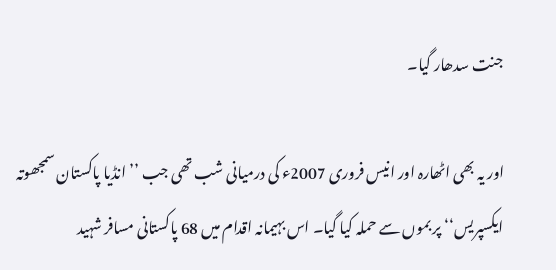جنت سدھار گیا۔

اور یہ بھی اٹھارہ اور انیس فروری 2007ء کی درمیانی شب تھی جب ’’انڈیا پاکستان سمجھوتہ ایکسپریس‘‘ پر بموں سے حملہ کیا گیا۔ اس بہیمانہ اقدام میں 68 پاکستانی مسافر شہید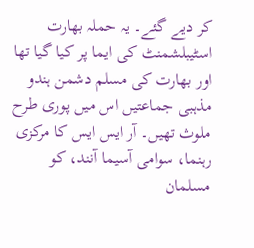کر دیے گئے۔ یہ حملہ بھارت اسٹیبلشمنٹ کی ایما پر کیا گیا تھا اور بھارت کی مسلم دشمن ہندو مذہبی جماعتیں اس میں پوری طرح ملوث تھیں۔ آر ایس ایس کا مرکزی رہنما، سوامی آسیما آنند، کو مسلمان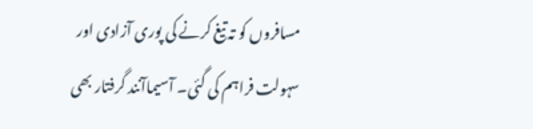مسافروں کو تہ تیغ کرنے کی پوری آزادی اور سہولت فراہم کی گئی۔ آسیماآنند گرفتار بھی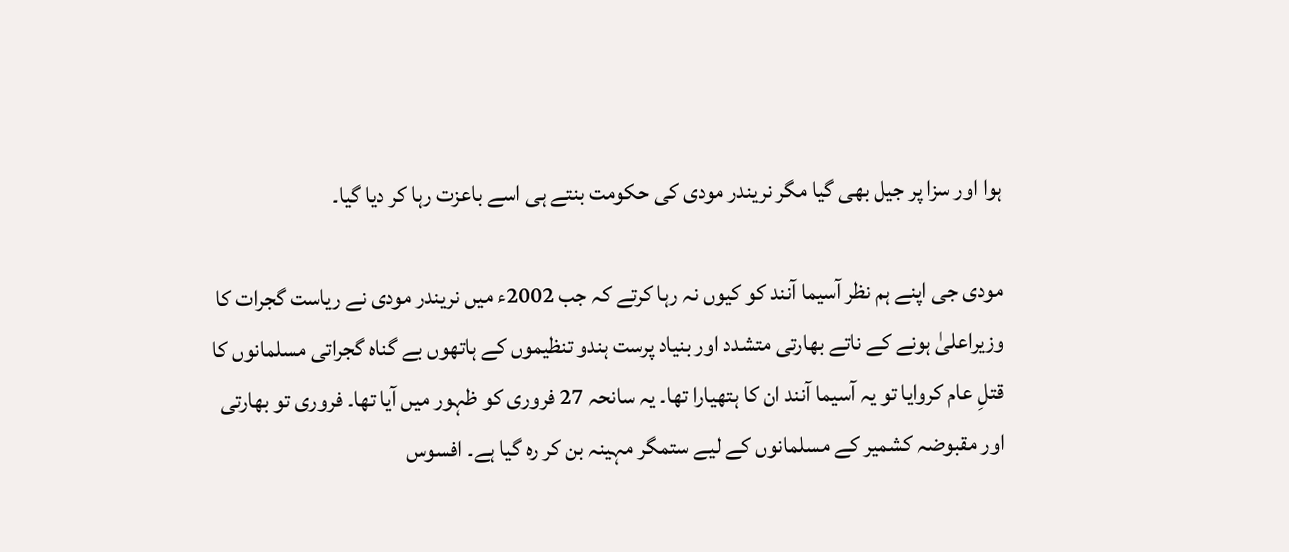ہوا اور سزا پر جیل بھی گیا مگر نریندر مودی کی حکومت بنتے ہی اسے باعزت رہا کر دیا گیا۔

مودی جی اپنے ہم نظر آسیما آنند کو کیوں نہ رہا کرتے کہ جب 2002ء میں نریندر مودی نے ریاست گجرات کا وزیراعلیٰ ہونے کے ناتے بھارتی متشدد اور بنیاد پرست ہندو تنظیموں کے ہاتھوں بے گناہ گجراتی مسلمانوں کا قتلِ عام کروایا تو یہ آسیما آنند ان کا ہتھیارا تھا۔ یہ سانحہ 27 فروری کو ظہور میں آیا تھا۔ فروری تو بھارتی اور مقبوضہ کشمیر کے مسلمانوں کے لیے ستمگر مہینہ بن کر رہ گیا ہے۔ افسوس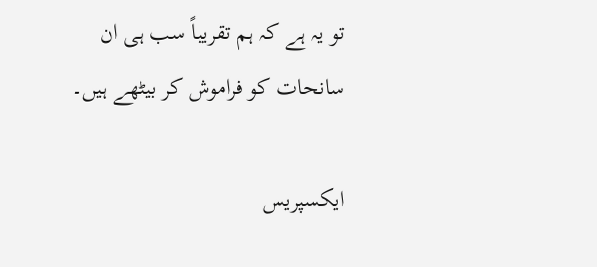تو یہ ہے کہ ہم تقریباً سب ہی ان سانحات کو فراموش کر بیٹھے ہیں۔

ایکسپریس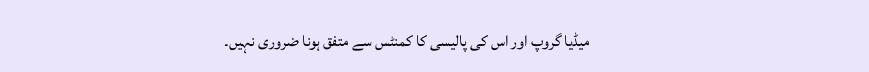میڈیا گروپ اور اس کی پالیسی کا کمنٹس سے متفق ہونا ضروری نہیں۔